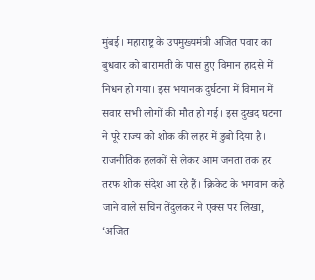मुंबई। महाराष्ट्र के उपमुख्यमंत्री अजित पवार का बुधवार को बारामती के पास हुए विमान हादसे में निधन हो गया। इस भयानक दुर्घटना में विमान में सवार सभी लोगों की मौत हो गई। इस दुखद घटना ने पूरे राज्य को शोक की लहर में डुबो दिया है।
राजनीतिक हलकों से लेकर आम जनता तक हर तरफ शोक संदेश आ रहे हैं। क्रिकेट के भगवान कहे जाने वाले सचिन तेंदुलकर ने एक्स पर लिखा, ‘अजित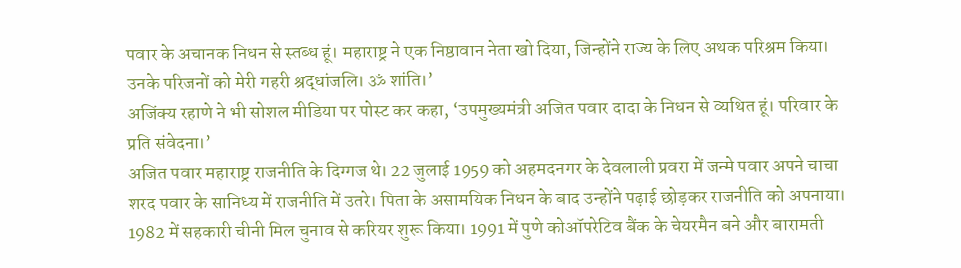पवार के अचानक निधन से स्तब्ध हूं। महाराष्ट्र ने एक निष्ठावान नेता खो दिया, जिन्होंने राज्य के लिए अथक परिश्रम किया। उनके परिजनों को मेरी गहरी श्रद्धांजलि। ॐ शांति।’
अजिंक्य रहाणे ने भी सोशल मीडिया पर पोस्ट कर कहा, ‘उपमुख्यमंत्री अजित पवार दादा के निधन से व्यथित हूं। परिवार के प्रति संवेदना।’
अजित पवार महाराष्ट्र राजनीति के दिग्गज थे। 22 जुलाई 1959 को अहमदनगर के देवलाली प्रवरा में जन्मे पवार अपने चाचा शरद पवार के सानिध्य में राजनीति में उतरे। पिता के असामयिक निधन के बाद उन्होंने पढ़ाई छोड़कर राजनीति को अपनाया।
1982 में सहकारी चीनी मिल चुनाव से करियर शुरू किया। 1991 में पुणे कोऑपरेटिव बैंक के चेयरमैन बने और बारामती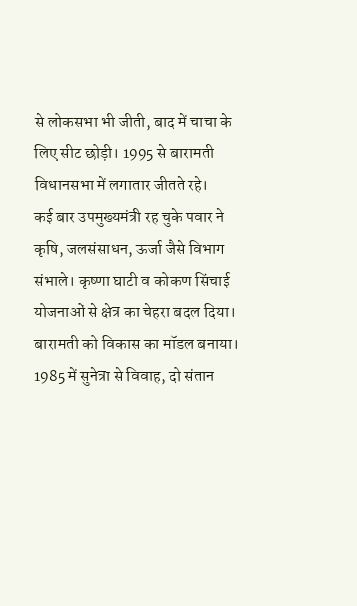से लोकसभा भी जीती, बाद में चाचा के लिए सीट छोड़ी। 1995 से बारामती विधानसभा में लगातार जीतते रहे।
कई बार उपमुख्यमंत्री रह चुके पवार ने कृषि, जलसंसाधन, ऊर्जा जैसे विभाग संभाले। कृष्णा घाटी व कोकण सिंचाई योजनाओं से क्षेत्र का चेहरा बदल दिया। बारामती को विकास का मॉडल बनाया।
1985 में सुनेत्रा से विवाह, दो संतान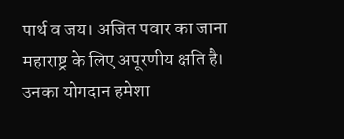पार्थ व जय। अजित पवार का जाना महाराष्ट्र के लिए अपूरणीय क्षति है। उनका योगदान हमेशा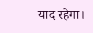याद रहेगा।